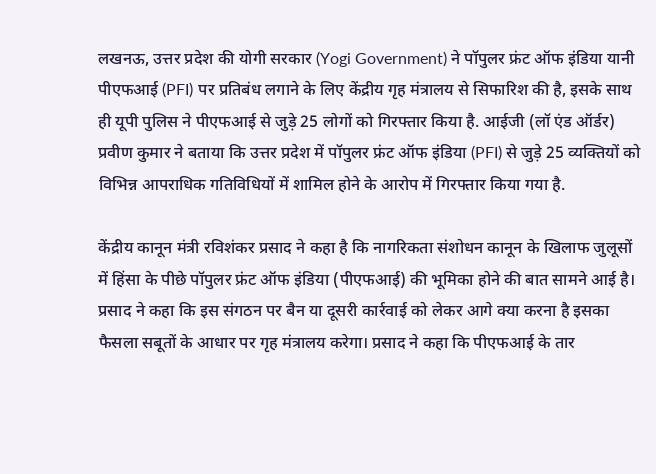लखनऊ, उत्तर प्रदेश की योगी सरकार (Yogi Government) ने पॉपुलर फ्रंट ऑफ इंडिया यानी पीएफआई (PFI) पर प्रतिबंध लगाने के लिए केंद्रीय गृह मंत्रालय से सिफारिश की है, इसके साथ ही यूपी पुलिस ने पीएफआई से जुड़े 25 लोगों को गिरफ्तार किया है. आईजी (लॉ एंड ऑर्डर) प्रवीण कुमार ने बताया कि उत्तर प्रदेश में पॉपुलर फ्रंट ऑफ इंडिया (PFI) से जुड़े 25 व्यक्तियों को विभिन्न आपराधिक गतिविधियों में शामिल होने के आरोप में गिरफ्तार किया गया है.

केंद्रीय कानून मंत्री रविशंकर प्रसाद ने कहा है कि नागरिकता संशोधन कानून के खिलाफ जुलूसों में हिंसा के पीछे पॉपुलर फ्रंट ऑफ इंडिया (पीएफआई) की भूमिका होने की बात सामने आई है। प्रसाद ने कहा कि इस संगठन पर बैन या दूसरी कार्रवाई को लेकर आगे क्या करना है इसका फैसला सबूतों के आधार पर गृह मंत्रालय करेगा। प्रसाद ने कहा कि पीएफआई के तार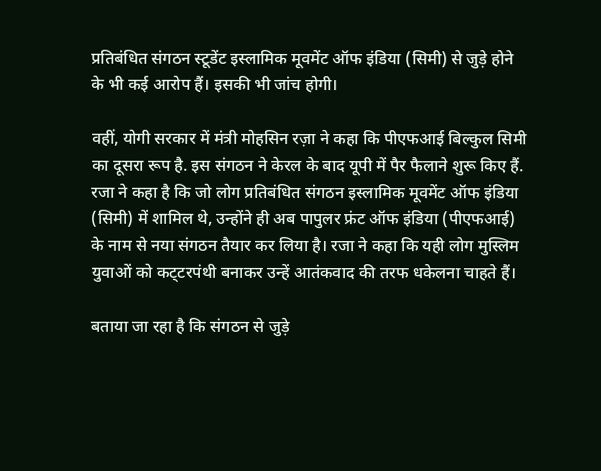प्रतिबंधित संगठन स्टूडेंट इस्लामिक मूवमेंट ऑफ इंडिया (सिमी) से जुड़े होने के भी कई आरोप हैं। इसकी भी जांच होगी।

वहीं, योगी सरकार में मंत्री मोहसिन रज़ा ने कहा कि पीएफआई बिल्कुल सिमी का दूसरा रूप है. इस संगठन ने केरल के बाद यूपी में पैर फैलाने शुरू किए हैं. रजा ने कहा है कि जो लोग प्रतिबंधित संगठन इस्लामिक मूवमेंट ऑफ इंडिया (सिमी) में शामिल थे, उन्होंने ही अब पापुलर फ्रंट ऑफ इंडिया (पीएफआई) के नाम से नया संगठन तैयार कर लिया है। रजा ने कहा कि यही लोग मुस्लिम युवाओं को कट्‌टरपंथी बनाकर उन्हें आतंकवाद की तरफ धकेलना चाहते हैं।

बताया जा रहा है कि संगठन से जुड़े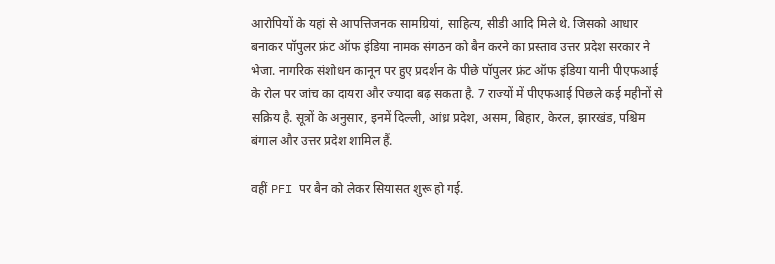आरोपियों के यहां से आपत्तिजनक सामग्रियां, साहित्य, सीडी आदि मिले थे. जिसको आधार बनाकर पॉपुलर फ्रंट ऑफ इंडिया नामक संगठन को बैन करने का प्रस्ताव उत्तर प्रदेश सरकार ने भेजा. नागरिक संशोधन कानून पर हुए प्रदर्शन के पीछे पॉपुलर फ्रंट ऑफ इंडिया यानी पीएफआई के रोल पर जांच का दायरा और ज्यादा बढ़ सकता है. 7 राज्यों में पीएफआई पिछले कई महीनों से सक्रिय है. सूत्रों के अनुसार, इनमें दिल्ली, आंध्र प्रदेश, असम, बिहार, केरल, झारखंड, पश्चिम बंगाल और उत्तर प्रदेश शामिल हैं.

वहीं PFI पर बैन को लेकर सियासत शुरू हो गई.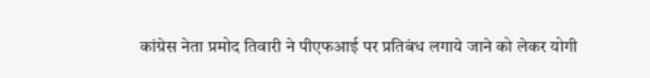कांग्रेस नेता प्रमोद तिवारी ने पीएफआई पर प्रतिबंध लगाये जाने को लेकर योगी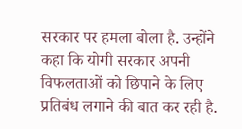सरकार पर हमला बोला है. उन्होंने कहा कि योगी सरकार अपनी विफलताओं को छिपाने के लिए प्रतिबंध लगाने की बात कर रही है.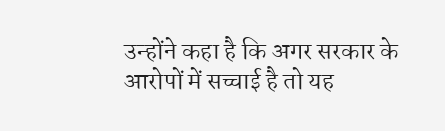उन्होंने कहा है कि अगर सरकार के आरोपों में सच्चाई है तो यह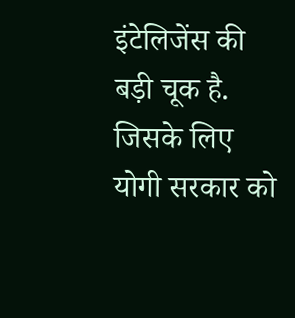इंटेलिजेंस की बड़ी चूक है. जिसके लिए योगी सरकार को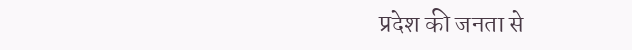प्रदेश की जनता से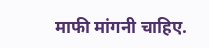माफी मांगनी चाहिए.